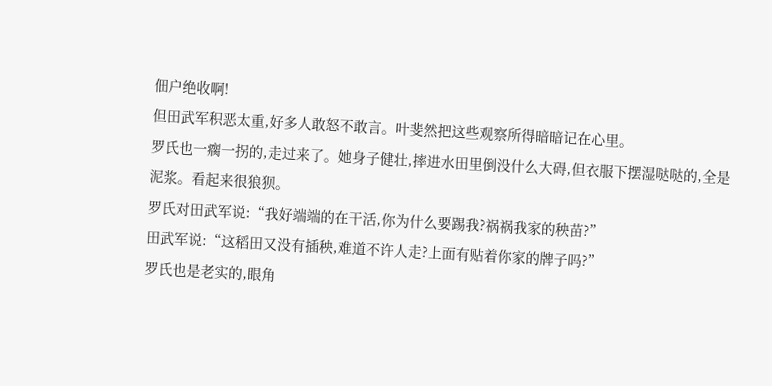佃户绝收啊!
但田武军积恶太重,好多人敢怒不敢言。叶斐然把这些观察所得暗暗记在心里。
罗氏也一瘸一拐的,走过来了。她身子健壮,摔进水田里倒没什么大碍,但衣服下摆湿哒哒的,全是泥浆。看起来很狼狈。
罗氏对田武军说:“我好端端的在干活,你为什么要踢我?祸祸我家的秧苗?”
田武军说:“这稻田又没有插秧,难道不许人走?上面有贴着你家的牌子吗?”
罗氏也是老实的,眼角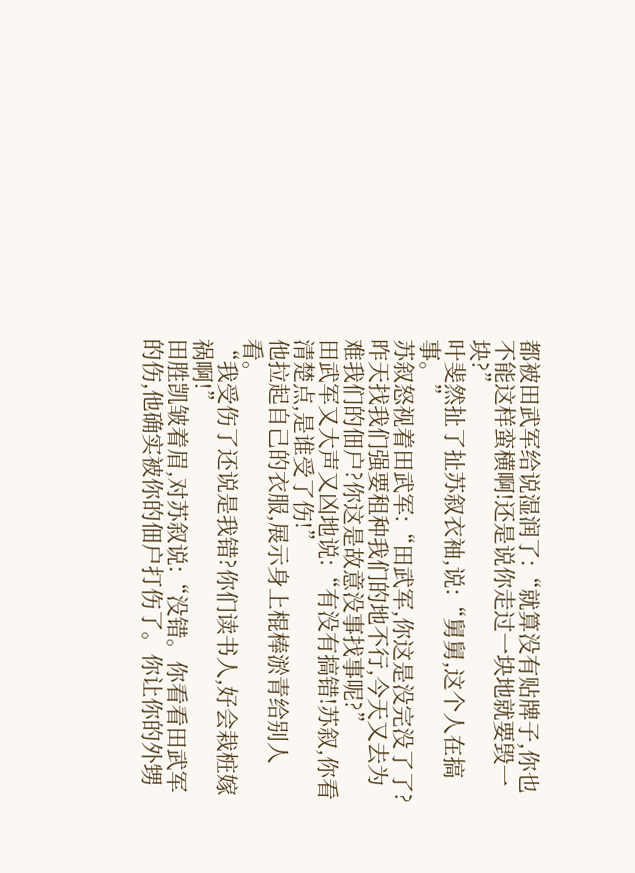都被田武军给说湿润了:“就算没有贴牌子,你也不能这样蛮横啊!还是说你走过一块地就要毁一块?”
叶斐然扯了扯苏叙衣袖,说:“舅舅,这个人在搞事。”
苏叙怒视着田武军:“田武军,你这是没完没了了?昨天找我们强要租种我们的地不行,今天又去为难我们的佃户?你这是故意没事找事呢?”
田武军又大声又凶地说:“有没有搞错!苏叙,你看清楚点,是谁受了伤!”
他拉起自己的衣服,展示身上棍棒淤青给别人看。
“我受伤了还说是我错?你们读书人,好会栽桩嫁祸啊!”
田胜凯皱着眉,对苏叙说:“没错。你看看田武军的伤,他确实被你的佃户打伤了。你让你的外甥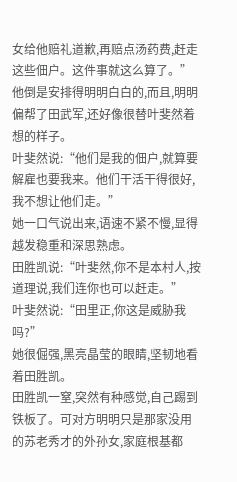女给他赔礼道歉,再赔点汤药费,赶走这些佃户。这件事就这么算了。”
他倒是安排得明明白白的,而且,明明偏帮了田武军,还好像很替叶斐然着想的样子。
叶斐然说:“他们是我的佃户,就算要解雇也要我来。他们干活干得很好,我不想让他们走。”
她一口气说出来,语速不紧不慢,显得越发稳重和深思熟虑。
田胜凯说:“叶斐然,你不是本村人,按道理说,我们连你也可以赶走。”
叶斐然说:“田里正,你这是威胁我吗?”
她很倔强,黑亮晶莹的眼睛,坚韧地看着田胜凯。
田胜凯一窒,突然有种感觉,自己踢到铁板了。可对方明明只是那家没用的苏老秀才的外孙女,家庭根基都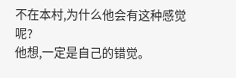不在本村,为什么他会有这种感觉呢?
他想,一定是自己的错觉。